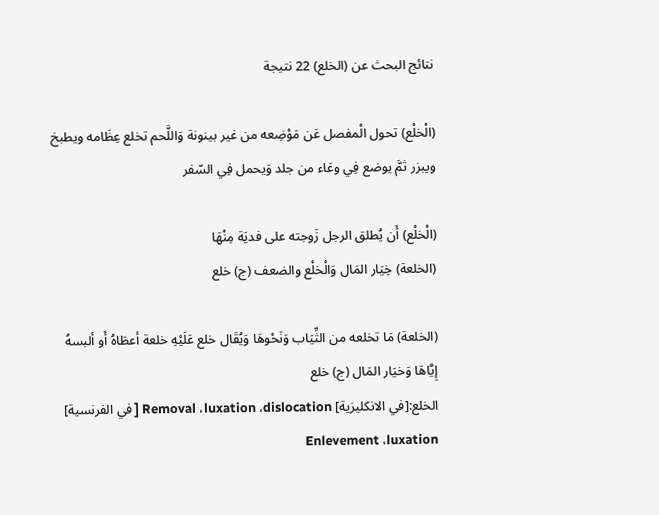نتائج البحث عن (الخلع) 22 نتيجة

(الْخلْع) تحول الْمفصل عَن مَوْضِعه من غير بينونة وَاللَّحم تخلع عِظَامه ويطبخ ويبزر ثمَّ يوضع فِي وعَاء من جلد وَيحمل فِي السّفر

(الْخلْع) أَن يُطلق الرجل زَوجته على فديَة مِنْهَا
(الخلعة) خِيَار المَال وَالْخلْع والضعف (ج) خلع

(الخلعة) مَا تخلعه من الثِّيَاب وَنَحْوهَا وَيُقَال خلع عَلَيْهِ خلعة أعطَاهُ أَو ألبسهُ إِيَّاهَا وَخيَار المَال (ج) خلع
الخلع:[في الانكليزية] Removal ،luxation ،dislocation [ في الفرنسية] Enlevement ،luxation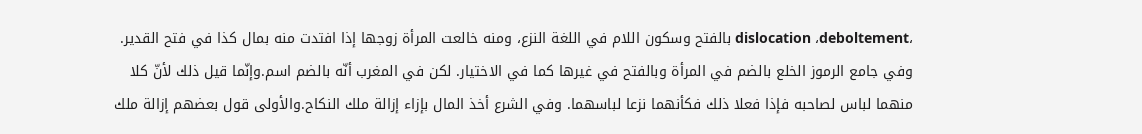،dislocation ،deboltement بالفتح وسكون اللام في اللغة النزع، ومنه خالعت المرأة زوجها إذا افتدت منه بمال كذا في فتح القدير. وفي جامع الرموز الخلع بالضم في المرأة وبالفتح في غيرها كما في الاختيار. لكن في المغرب أنّه بالضم اسم.وإنّما قيل ذلك لأنّ كلا منهما لباس لصاحبه فإذا فعلا ذلك فكأنهما نزعا لباسهما. وفي الشرع أخذ المال بإزاء إزالة ملك النكاح.والأولى قول بعضهم إزالة ملك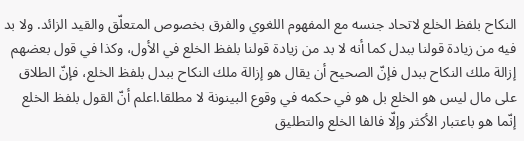النكاح بلفظ الخلع لاتحاد جنسه مع المفهوم اللغوي والفرق بخصوص المتعلّق والقيد الزائد. ولا بد فيه من زيادة قولنا ببدل كما أنه لا بد من زيادة قولنا بلفظ الخلع في الأول، وكذا في قول بعضهم إزالة ملك النكاح ببدل فإنّ الصحيح أن يقال هو إزالة ملك النكاح ببدل بلفظ الخلع، فإنّ الطلاق على مال ليس هو الخلع بل هو في حكمه في وقوع البينونة لا مطلقا.اعلم أنّ القول بلفظ الخلع إنّما هو باعتبار الأكثر وإلّا فالفا الخلع والتطليق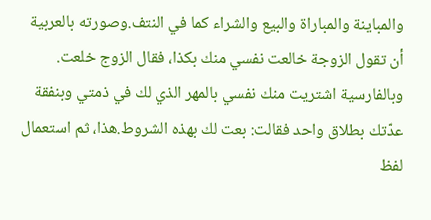والمباينة والمباراة والبيع والشراء كما في النتف.وصورته بالعربية أن تقول الزوجة خالعت نفسي منك بكذا، فقال الزوج خلعت. وبالفارسية اشتريت منك نفسي بالمهر الذي لك في ذمتي وبنفقة عدّتك بطلاق واحد فقالت: بعت لك بهذه الشروط.هذا، ثم استعمال لفظ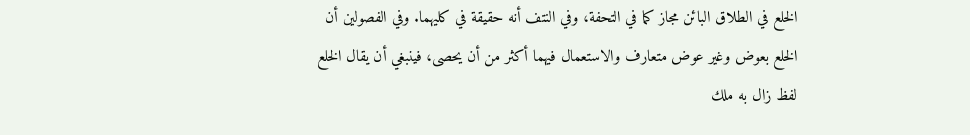الخلع في الطلاق البائن مجاز كما في التحفة، وفي النتف أنه حقيقة في كليهما. وفي الفصولين أن الخلع بعوض وغير عوض متعارف والاستعمال فيهما أكثر من أن يحصى، فينبغي أن يقال الخلع لفظ زال به ملك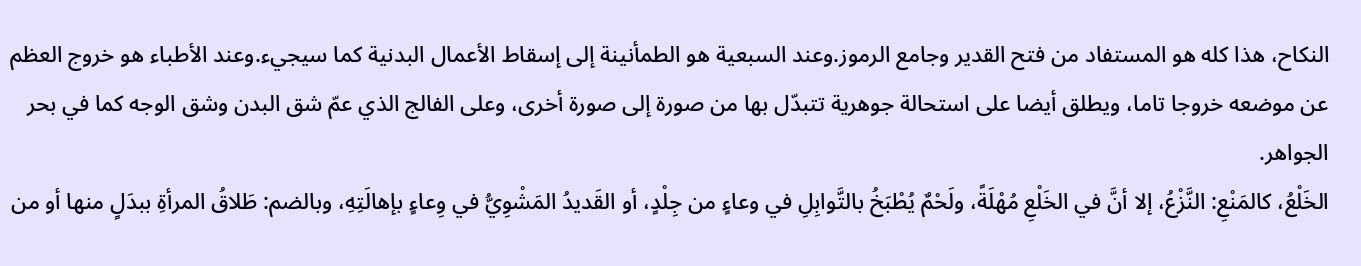النكاح، هذا كله هو المستفاد من فتح القدير وجامع الرموز.وعند السبعية هو الطمأنينة إلى إسقاط الأعمال البدنية كما سيجيء.وعند الأطباء هو خروج العظم عن موضعه خروجا تاما، ويطلق أيضا على استحالة جوهرية تتبدّل بها من صورة إلى صورة أخرى، وعلى الفالج الذي عمّ شق البدن وشق الوجه كما في بحر الجواهر.
الخَلْعُ، كالمَنْعِ: النَّزْعُ، إلا أنَّ في الخَلْعِ مُهْلَةً، ولَحْمٌ يُطْبَخُ بالتَّوابِلِ في وعاءٍ من جِلْدٍ، أو القَديدُ المَشْوِيُّ في وِعاءٍ بإهالَتِهِ، وبالضم: طَلاقُ المرأةِ ببدَلٍ منها أو من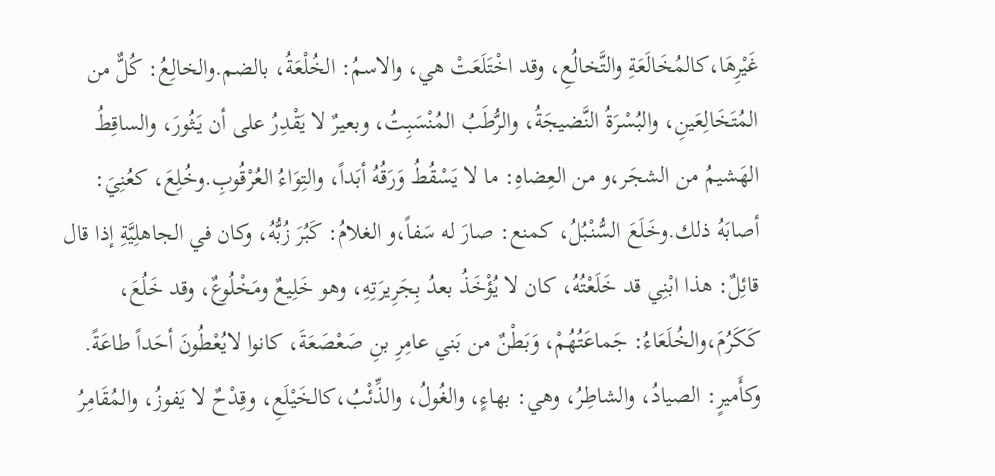غَيْرِهَا،كالمُخَالَعَةِ والتَّخالُعِ، وقد اخْتَلَعَتْ هي، والاسمُ: الخُلْعَةُ، بالضم.والخالِعُ: كُلٌّ من المُتَخَالِعَينِ، والبُسْرَةُ النَّضيجَةُ، والرُّطَبُ المُنْسَبِتُ، وبعيرٌ لا يَقْدِرُ على أن يَثُورَ، والساقِطُ الهَشيمُ من الشجَر،و من العِضاهِ: ما لا يَسْقُطُ وَرَقُهُ أبَداً، والتِوَاءُ العُرْقُوبِ.وخُلِعَ، كعُنِيَ: أصابَهُ ذلك.وخَلَعَ السُّنْبُلُ، كمنع: صارَ له سَفاً،و الغلامُ: كَبُرَ زُبُّهُ، وكان في الجاهلِيَّةِ إذا قال قائِلٌ: هذا ابْنِي قد خَلَعْتُهُ، كان لا يُؤْخَذُ بعدُ بِجَرِيرَتِهِ، وهو خَلِيعٌ ومَخْلُوعٌ، وقد خَلُعَ، كَكَرُمَ،والخُلَعَاءُ: جَماعَتُهُمْ، وَبَطْنٌ من بَني عامِرِ بنِ صَعْصَعَةَ، كانوا لايُعْطُونَ أحَداً طاعَةً. وكأَميرٍ: الصيادُ، والشاطِرُ، وهي: بهاءٍ، والغُولُ، والذِّئْبُ،كالخَيْلَعِ، وقِدْحٌ لا يَفوزُ، والمُقَامِرُ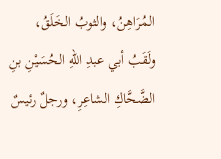المُرَاهِنُ، والثوبُ الخَلَقُ، ولَقَبُ أبي عبدِ اللهِ الحُسَيْنِ بنِ الضَّحَّاكِ الشاعِرِ، ورجلٌ رئيسٌ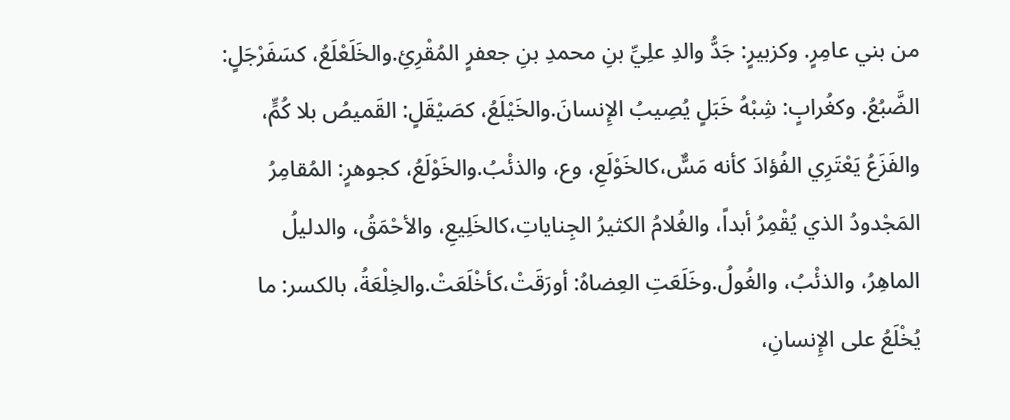من بني عامِرٍ. وكزبيرٍ: جَدُّ والدِ علِيِّ بنِ محمدِ بنِ جعفرٍ المُقْرِئِ.والخَلَعْلَعُ، كسَفَرْجَلٍ: الضَّبُعُ. وكغُرابٍ: شِبْهُ خَبَلٍ يُصِيبُ الإِنسانَ.والخَيْلَعُ، كصَيْقَلٍ: القَميصُ بلا كُمٍّ، والفَزَعُ يَعْتَرِي الفُؤادَ كأنه مَسٌّ،كالخَوْلَعِ، وع، والذئْبُ.والخَوْلَعُ، كجوهرٍ: المُقامِرُ المَجْدودُ الذي يُقْمِرُ أبداً، والغُلامُ الكثيرُ الجِناياتِ،كالخَلِيعِ، والأحْمَقُ، والدليلُ الماهِرُ، والذئْبُ، والغُولُ.وخَلَعَتِ العِضاهُ: أورَقَتْ،كأخْلَعَتْ.والخِلْعَةُ، بالكسر: ما يُخْلَعُ على الإِنسانِ،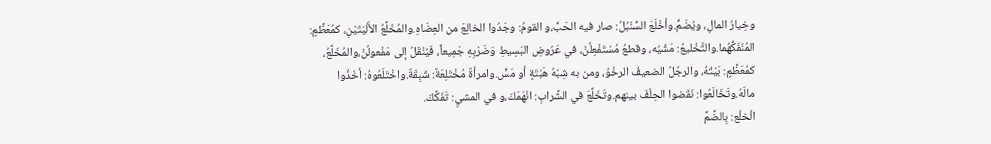وخِيارُ المالِ، ويُضَمُّ.وأخْلَعَ السُّنْبُلُ: صار فيه الحَبُّ،و القومُ: وجَدُوا الخالِعَ من العِضَاهِ.والمُخَلَّعُ الأَلْيَتَيْنِ، كمُعَظَّمٍ: المُنْفَكُّهُما.والتَّخْليعُ: مَشْيُه، وقطعُ مُسْتَفْعِلُنْ، في عَرُوضِ البَسِيطِ وَضَرْبِهِ جَمِيعاً، فَيُنْقَلُ إلى مَفْعولُنْ،والمُخَلَّعُ، كمُعَظَّمٍ: بَيْتُهُ، والرجُلُ الضعيفُ الرخْوُ، ومن به شِبْهُ هَبْتَةٍ أو مَسٍّ.وامرأةٌ مُخْتَلِعَةٌ: شَبِقَةٌ.واخْتَلَعُوهُ: أخَذُوا مالَهُ.وتَخَالَعُوا: نَقَضوا الحِلْفَ بينهم.وتَخَلَّعَ في الشَّرابِ: انْهَمَكَ،و في المشيِ: تَفَكَّكَ.
الْخلْع: بِالضَّمِّ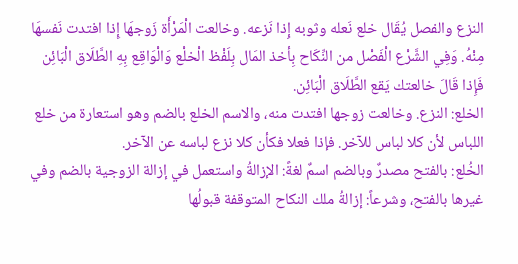النزع والفصل يُقَال خلع نَعله وثوبه إِذا نَزعه. وخالعت الْمَرْأَة زَوجهَا إِذا افتدت نَفسهَا مِنْهُ. وَفِي الشَّرْع الْفَصْل من النِّكَاح بِأخذ المَال بِلَفْظ الْخلْع وَالْوَاقِع بِهِ الطَّلَاق الْبَائِن فَإِذا قَالَ خالعتك يَقع الطَّلَاق الْبَائِن.
الخلع: النزع. وخالعت زوجها افتدت منه، والاسم الخلع بالضم وهو استعارة من خلع اللباس لأن كلا لباس للآخر. فإذا فعلا فكأن كلا نزع لباسه عن الآخر.
الخُلع: بالفتح مصدرٌ وبالضم اسمٌ لغةً: الإزالةُ واستعمل في إزالة الزوجية بالضم وفي غيرها بالفتح، وشرعاً: إزالةُ ملك النكاح المتوقفة قبولُها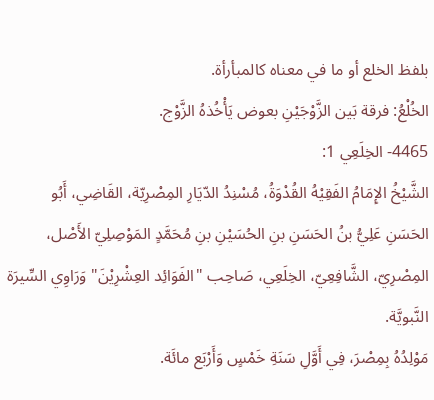بلفظ الخلع أو ما في معناه كالمبأرأة.
الخُلْعُ: فرقة بَين الزَّوْجَيْنِ بعوض يَأْخُذهُ الزَّوْج.
4465- الخِلَعِي 1:
الشَّيْخُ الإِمَامُ الفَقِيْهُ القُدْوَةُ، مُسْنِدُ الدّيَارِ المِصْرِيّة، القَاضِي، أَبُو الحَسَنِ عَلِيُّ بنُ الحَسَنِ بنِ الحُسَيْنِ بنِ مُحَمَّدٍ المَوْصِلِيّ الأَصْل، المِصْرِيّ، الشَّافِعِيّ، الخِلَعِي، صَاحِب "الفَوَائِد العِشْرِيْنَ" وَرَاوِي السِّيرَة النَّبويَّة.
مَوْلِدُهُ بِمِصْرَ، فِي أَوَّلِ سَنَةِ خَمْسٍ وَأَرْبَع مائَة.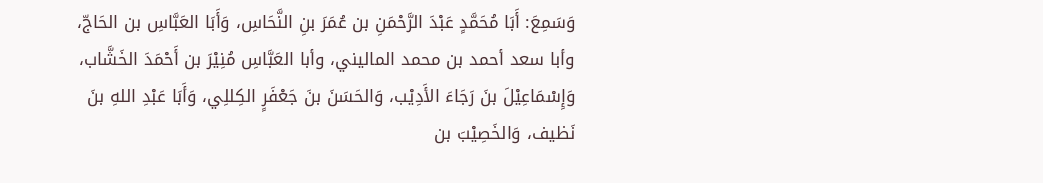وَسَمِعَ: أَبَا مُحَمَّدٍ عَبْدَ الرَّحْمَنِ بن عُمَرَ بنِ النَّحَاسِ، وَأَبَا العَبَّاسِ بن الحَاجّ، وأبا سعد أحمد بن محمد الماليني، وأبا العَبَّاسِ مُنِيْرَ بن أَحْمَدَ الخَشَّاب، وَإِسْمَاعِيْلَ بنَ رَجَاءَ الأَدِيْب، وَالحَسَنَ بنَ جَعْفَرٍ الكِللِي، وَأَبَا عَبْدِ اللهِ بنَ نَظيف، وَالخَصِيْبَ بن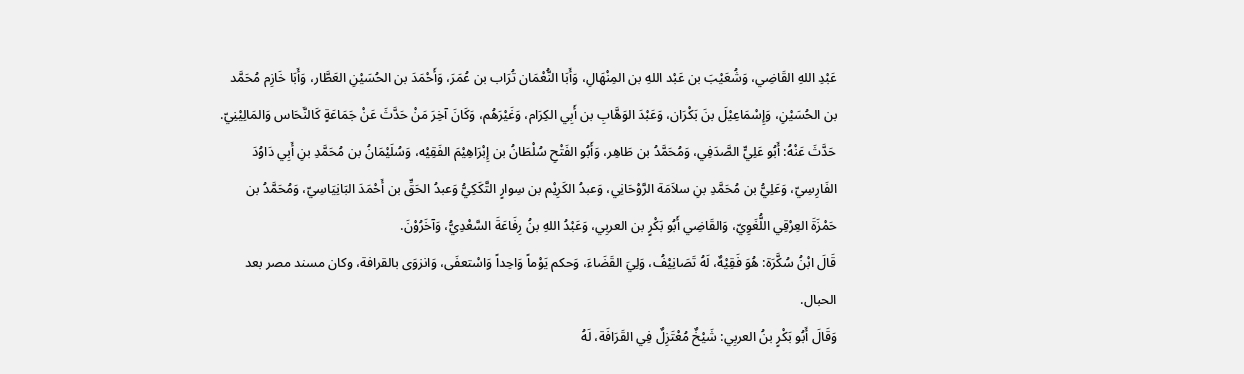عَبْدِ اللهِ القَاضِي، وَشُعَيْبَ بن عَبْد اللهِ بن المِنْهَالِ، وَأَبَا النُّعْمَان تُرَاب بن عُمَرَ، وَأَحْمَدَ بن الحُسَيْنِ العَطَّار، وَأَبَا خَازِم مُحَمَّد بن الحُسَيْنِ، وَإِسْمَاعِيْلَ بنَ بَكْرَان، وَعَبْدَ الوَهَّابِ بن أَبِي الكِرَام، وَغَيْرَهُم، وَكَانَ آخِرَ مَنْ حَدَّثَ عَنْ جَمَاعَةٍ كَالنَّحَاس وَالمَالِيْنِيّ.
حَدَّثَ عَنْهُ: أَبُو عَلِيٍّ الصَّدَفِي، وَمُحَمَّدُ بن طَاهِر، وَأَبُو الفَتْحِ سُلْطَانُ بن إِبْرَاهِيْمَ الفَقِيْه، وَسُلَيْمَانُ بن مُحَمَّدِ بنِ أَبِي دَاوُدَ الفَارِسِيّ، وَعَلِيُّ بن مُحَمَّدِ بنِ سلاَمَة الرَّوْحَانِي، وَعبدُ الكَرِيْم بن سِوارٍ التَّكَكِيُّ وَعبدُ الحَقِّ بن أَحْمَدَ البَانِيَاسِيّ، وَمُحَمَّدُ بن حَمْزَةَ العِرْقِي اللُّغَوِيّ، وَالقَاضِي أَبُو بَكْرٍ بن العربِي، وَعَبْدُ اللهِ بنُ رِفَاعَةَ السَّعْدِيُّ، وَآخَرُوْنَ.
قَالَ ابْنُ سُكَّرَة: هُوَ فَقِيْهٌ، لَهُ تَصَانِيْفُ، وَلِيَ القَضَاءَ، وَحكم يَوْماً وَاحِداً وَاسْتعفَى، وَانزوَى بالقرافة، وكان مسند مصر بعد الحبال.
وَقَالَ أَبُو بَكْرٍ بنُ العربِي: شَيْخٌ مُعْتَزِلٌ فِي القَرَافَة، لَهُ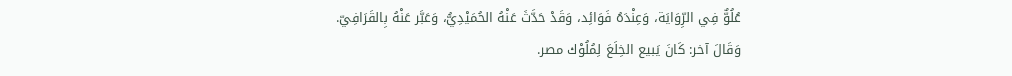عُلُوٌّ فِي الرِّوَايَة، وَعِنْدَهُ فَوَائِد، وَقَدْ حَدَّثَ عَنْهُ الحُمَيْدِيُّ، وَعَبَّر عَنْهُ بِالقَرَافِيّ.
وَقَالَ آخر: كَانَ يَبيع الخِلَعَ لِمُلُوْك مصر.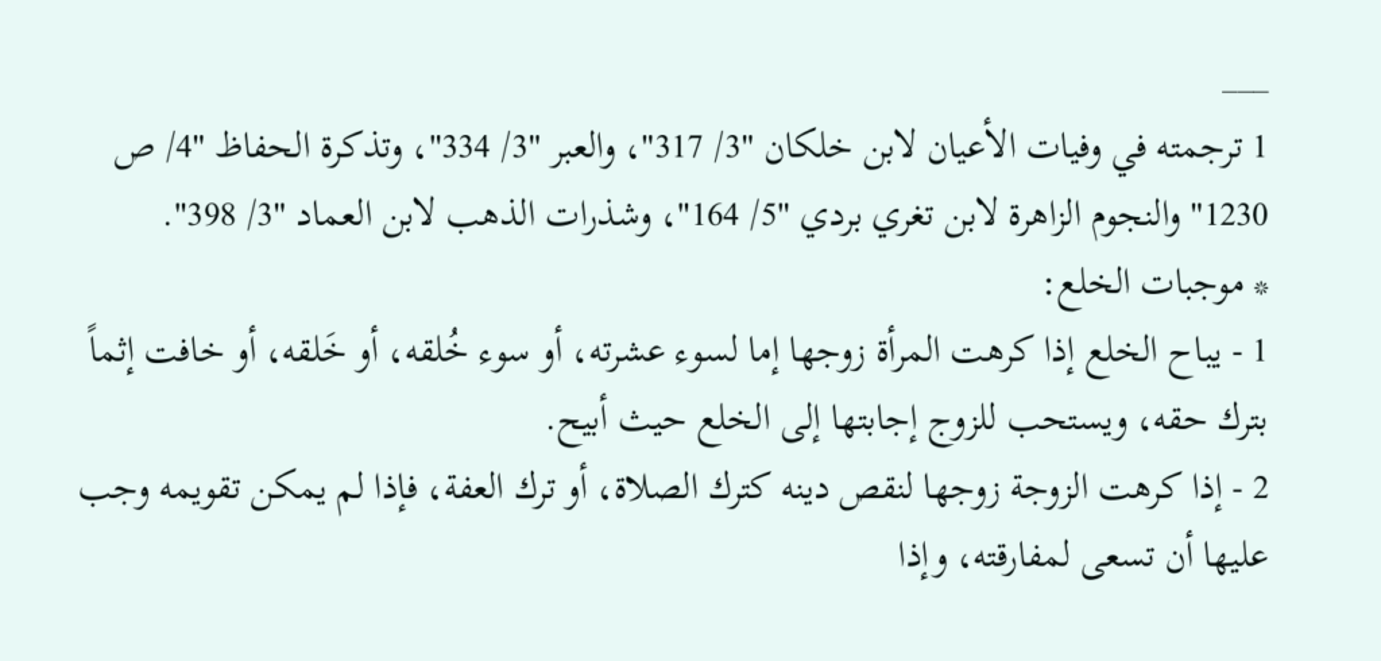___
1 ترجمته في وفيات الأعيان لابن خلكان "3/ 317"، والعبر "3/ 334"، وتذكرة الحفاظ "4/ ص 1230" والنجوم الزاهرة لابن تغري بردي "5/ 164"، وشذرات الذهب لابن العماد "3/ 398".
* موجبات الخلع:
1 - يباح الخلع إذا كرهت المرأة زوجها إما لسوء عشرته، أو سوء خُلقه، أو خَلقه، أو خافت إثماً بترك حقه، ويستحب للزوج إجابتها إلى الخلع حيث أبيح.
2 - إذا كرهت الزوجة زوجها لنقص دينه كترك الصلاة، أو ترك العفة، فإذا لم يمكن تقويمه وجب عليها أن تسعى لمفارقته، وإذا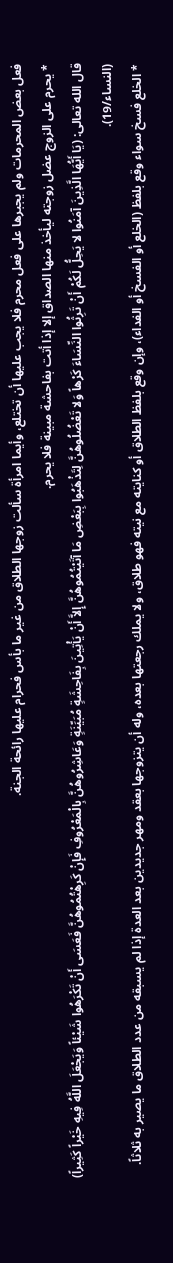فعل بعض المحرمات ولم يجبرها على فعل محرم فلا يجب عليها أن تختلع، وأيما امرأة سألت زوجها الطلاق من غير ما بأس فحرام عليها رائحة الجنة.
* يحرم على الزوج عضل زوجته ليأخذ منها الصداق إلا إذا أتت بفاحشة مبينة فلا يحرم.
قال الله تعالى: (يَا أَيُّهَا الَّذِينَ آمَنُوا لا يَحِلُّ لَكُمْ أَنْ تَرِثُوا النِّسَاءَ كَرْهاً وَلا تَعْضُلُوهُنَّ لِتَذْهَبُوا بِبَعْضِ مَا آتَيْتُمُوهُنَّ إِلاَّ أَنْ يَأْتِينَ بِفَاحِشَةٍ مُبَيِّنَةٍ وَعَاشِرُوهُنَّ بِالْمَعْرُوفِ فَإِنْ كَرِهْتُمُوهُنَّ فَعَسَى أَنْ تَكْرَهُوا شَيْئاً وَيَجْعَلَ اللَّهُ فِيهِ خَيْراً كَثِيراً) (النساء/19).
* الخلع فسخ سواء وقع بلفظ (الخلع أو الفسخ أو الفداء)، وإن وقع بلفظ الطلاق أو كنايته مع نيته فهو طلاق، ولا يملك رجعتها بعده، وله أن يتزوجها بعقد ومهر جديدين بعد العدة إذا لم يسبقه من عدد الطلاق ما يصير به ثلاثاً.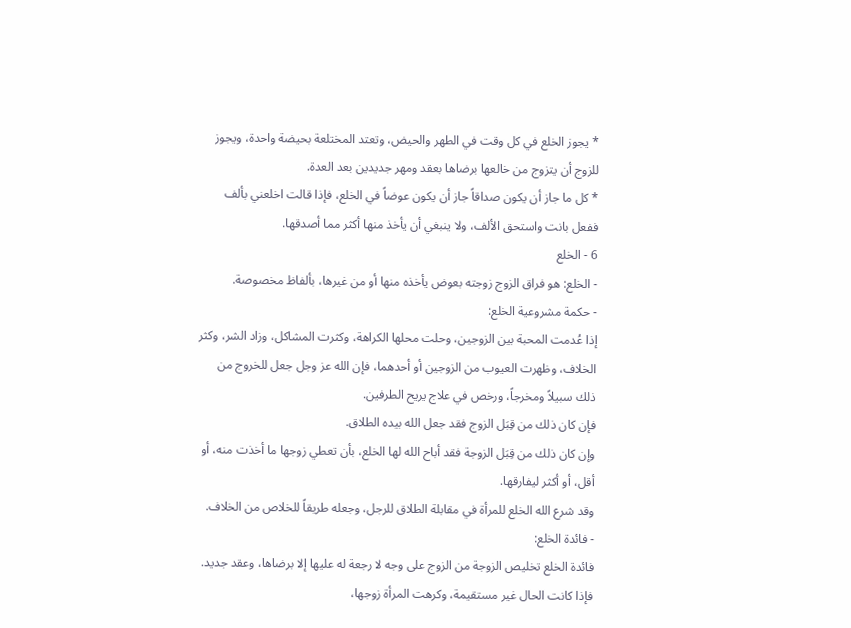* يجوز الخلع في كل وقت في الطهر والحيض، وتعتد المختلعة بحيضة واحدة، ويجوز للزوج أن يتزوج من خالعها برضاها بعقد ومهر جديدين بعد العدة.
* كل ما جاز أن يكون صداقاً جاز أن يكون عوضاً في الخلع، فإذا قالت اخلعني بألف ففعل بانت واستحق الألف، ولا ينبغي أن يأخذ منها أكثر مما أصدقها.
6 - الخلع
- الخلع: هو فراق الزوج زوجته بعوض يأخذه منها أو من غيرها، بألفاظ مخصوصة.
- حكمة مشروعية الخلع:
إذا عُدمت المحبة بين الزوجين، وحلت محلها الكراهة، وكثرت المشاكل، وزاد الشر، وكثر الخلاف، وظهرت العيوب من الزوجين أو أحدهما، فإن الله عز وجل جعل للخروج من ذلك سبيلاً ومخرجاً، ورخص في علاج يريح الطرفين.
فإن كان ذلك من قِبَل الزوج فقد جعل الله بيده الطلاق.
وإن كان ذلك من قِبَل الزوجة فقد أباح الله لها الخلع، بأن تعطي زوجها ما أخذت منه، أو أقل، أو أكثر ليفارقها.
وقد شرع الله الخلع للمرأة في مقابلة الطلاق للرجل، وجعله طريقاً للخلاص من الخلاف.
- فائدة الخلع:
فائدة الخلع تخليص الزوجة من الزوج على وجه لا رجعة له عليها إلا برضاها، وعقد جديد.
فإذا كانت الحال غير مستقيمة، وكرهت المرأة زوجها،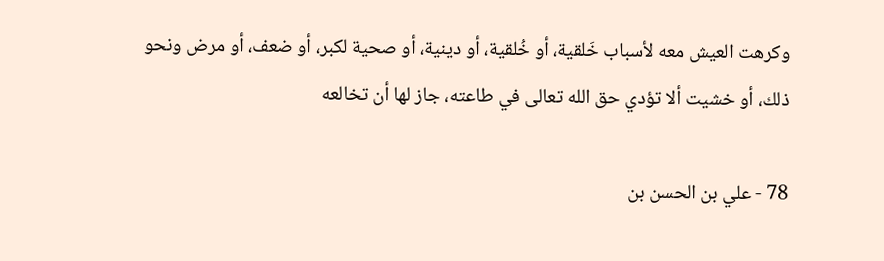وكرهت العيش معه لأسباب خَلقية، أو خُلقية، أو دينية، أو صحية لكبر، أو ضعف، أو مرض ونحو ذلك، أو خشيت ألا تؤدي حق الله تعالى في طاعته، جاز لها أن تخالعه

78 - علي بن الحسن بن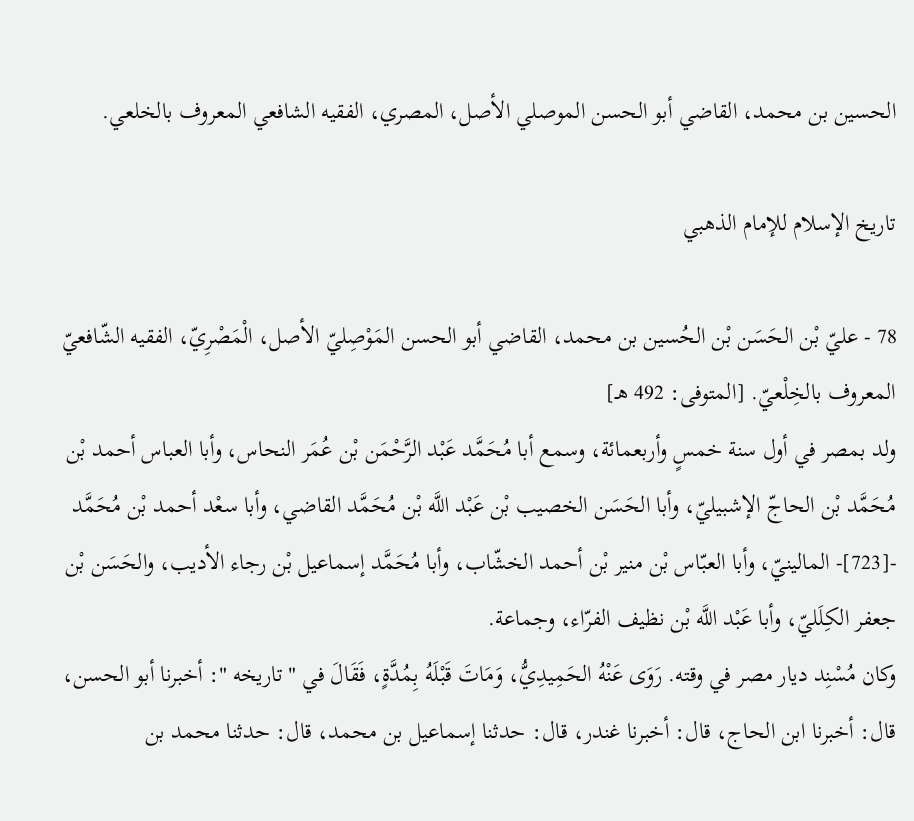الحسين بن محمد، القاضي أبو الحسن الموصلي الأصل، المصري، الفقيه الشافعي المعروف بالخلعي.

تاريخ الإسلام للإمام الذهبي

78 - عليّ بْن الحَسَن بْن الحُسين بن محمد، القاضي أبو الحسن المَوْصِليّ الأصل، الْمَصْرِيّ، الفقيه الشّافعيّ المعروف بالخِلْعيّ. [المتوفى: 492 هـ]
ولد بمصر في أول سنة خمسٍ وأربعمائة، وسمع أبا مُحَمَّد عَبْد الرَّحْمَن بْن عُمَر النحاس، وأبا العباس أحمد بْن مُحَمَّد بْن الحاجّ الإشبيليّ، وأبا الحَسَن الخصيب بْن عَبْد اللَّه بْن مُحَمَّد القاضي، وأبا سعْد أحمد بْن مُحَمَّد -[723]- المالينيّ، وأبا العبّاس بْن منير بْن أحمد الخشّاب، وأبا مُحَمَّد إسماعيل بْن رجاء الأديب، والحَسَن بْن جعفر الكِلَليّ، وأبا عَبْد اللَّه بْن نظيف الفرّاء، وجماعة.
وكان مُسْنِد ديار مصر في وقته. رَوَى عَنْهُ الحَمِيدِيُّ، وَمَاتَ قَبْلَهُ بِمُدَّةٍ، فَقَالَ في " تاريخه ": أخبرنا أبو الحسن، قال: أخبرنا ابن الحاج، قال: أخبرنا غندر، قال: حدثنا إسماعيل بن محمد، قال: حدثنا محمد بن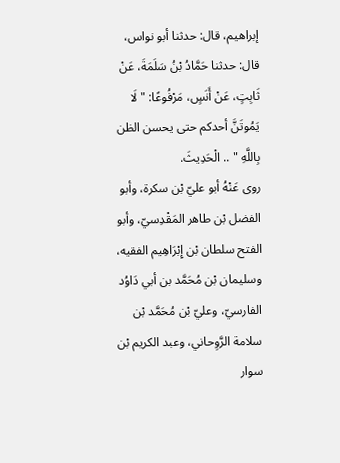إبراهيم، قال: حدثنا أبو نواس، قال: حدثنا حَمَّادُ بْنُ سَلَمَةَ، عَنْ ثَابِتٍ، عَنْ أَنَسٍ، مَرْفُوعًا: " لَا يَمُوتَنَّ أحدكم حتى يحسن الظن بِاللَّهِ " .. الْحَدِيثَ.
روى عَنْهُ أبو عليّ بْن سكرة، وأبو الفضل بْن طاهر المَقْدِسيّ، وأبو الفتح سلطان بْن إِبْرَاهِيم الفقيه، وسليمان بْن مُحَمَّد بن أبي دَاوُد الفارسيّ، وعليّ بْن مُحَمَّد بْن سلامة الرَّوِحاني، وعبد الكريم بْن سوار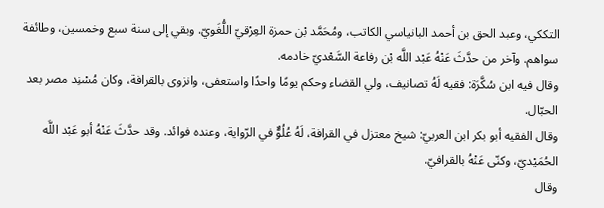التككي، وعبد الحق بن أحمد البانياسي الكاتب، ومُحَمَّد بْن حمزة العِرْقيّ اللُّغَويّ. وبقي إلى سنة سبع وخمسين، وطائفة سواهم. وآخر من حدَّثَ عَنْهُ عَبْد اللَّه بْن رفاعة السَّعْديّ خادمه.
وقال فيه ابن سُكَّرَة: فقيه لَهُ تصانيف، ولي القضاء وحكم يومًا واحدًا واستعفى، وانزوى بالقرافة، وكان مُسْنِد مصر بعد الحبّال.
وقال الفقيه أبو بكر ابن العربيّ: شيخ معتزل في القرافة، لَهُ عُلُوٌّ في الرّواية، وعنده فوائد. وقد حدَّثَ عَنْهُ أبو عَبْد اللَّه الحُمَيْديّ، وكنّى عَنْهُ بالقرافيّ.
وقال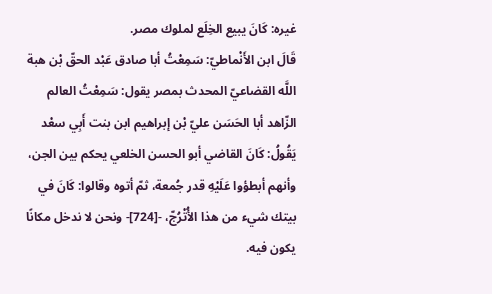غيره: كَانَ يبيع الخِلَع لملوك مصر.
قَالَ ابن الأَنْماطيّ: سَمِعْتُ أبا صادق عَبْد الحقّ بْن هبة اللَّه القضاعيّ المحدث بمصر يقول: سَمِعْتُ العالم الزّاهد أبا الحَسَن عليّ بْن إبراهيم ابن بنت أَبِي سعْد يَقُولُ: كَانَ القاضي أبو الحسن الخلعي يحكم بين الجن، وأنهم أبطؤوا عَلَيْهِ قدر جُمعة، ثمّ أتوه وقالوا: كَانَ في بيتك شيء من هذا الأُتْرُجّ، -[724]- ونحن لا ندخل مكانًا يكون فيه.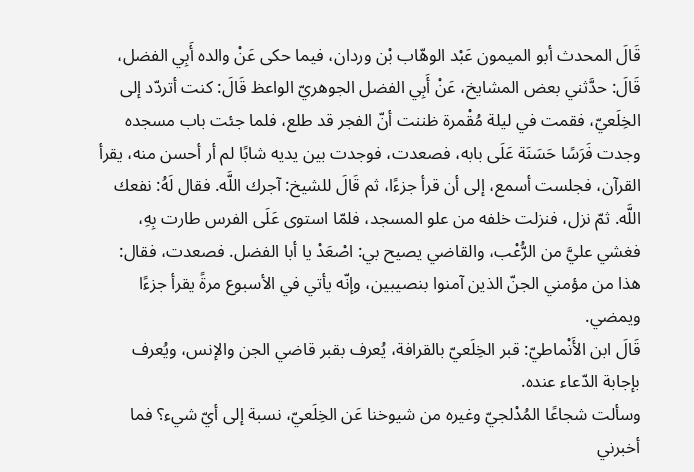قَالَ المحدث أبو الميمون عَبْد الوهّاب بْن وردان، فيما حكى عَنْ والده أَبِي الفضل، قَالَ: حدَّثني بعض المشايخ، عَنْ أَبِي الفضل الجوهريّ الواعظ قَالَ: كنت أتردّد إلى الخِلَعيّ، فقمت في ليلة مُقْمرة ظننت أنّ الفجر قد طلع، فلما جئت باب مسجده وجدت فَرَسًا حَسَنَة عَلَى بابه، فصعدت، فوجدت بين يديه شابًا لم أر أحسن منه، يقرأ القرآن، فجلست أسمع، إلى أن قرأ جزءًا، ثم قَالَ للشيخ: آجرك اللَّه. فقال لَهُ: نفعك اللَّه. ثمّ نزل، فنزلت خلفه من علو المسجد، فلمّا استوى عَلَى الفرس طارت بِهِ، فغشي عليَّ من الرُّعْب، والقاضي يصيح بي: اصْعَدْ يا أبا الفضل. فصعدت، فقال: هذا من مؤمني الجنّ الذين آمنوا بنصيبين، وإنّه يأتي في الأسبوع مرةً يقرأ جزءًا ويمضي.
قَالَ ابن الأَنْماطيّ: قبر الخِلَعيّ بالقرافة، يُعرف بقبر قاضي الجن والإنس، ويُعرف بإجابة الدّعاء عنده.
وسألت شجاعًا المُدْلجيّ وغيره من شيوخنا عَن الخِلَعيّ، نسبة إلى أيّ شيء؟ فما أخبرني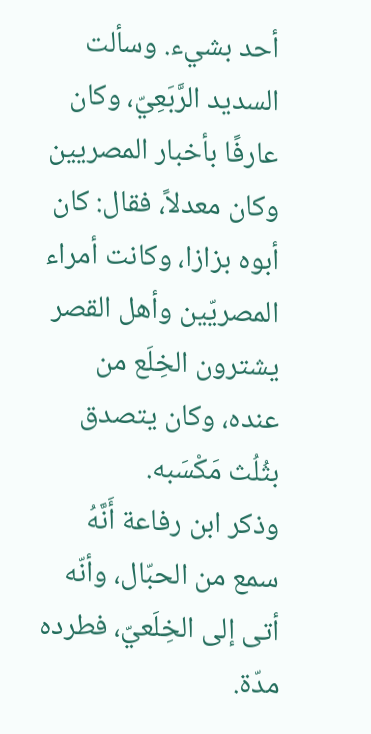أحد بشيء. وسألت السديد الرَّبَعِيّ، وكان عارفًا بأخبار المصريين وكان معدلاً، فقال: كان أبوه بزازا، وكانت أمراء المصريّين وأهل القصر يشترون الخِلَع من عنده، وكان يتصدق بثُلُث مَكْسَبه.
وذكر ابن رفاعة أَنَّهُ سمع من الحبّال، وأنّه أتى إلى الخِلَعيّ، فطرده مدّة.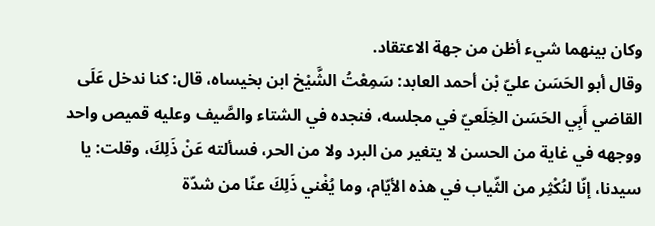وكان بينهما شيء أظن من جهة الاعتقاد.
وقال أبو الحَسَن عليّ بْن أحمد العابد: سَمِعْتُ الشَّيْخ ابن بخيساه، قال: كنا ندخل عَلَى القاضي أَبِي الحَسَن الخِلَعيّ في مجلسه، فنجده في الشتاء والصَّيف وعليه قميص واحد ووجهه في غاية من الحسن لا يتغير من البرد ولا من الحر، فسألته عَنْ ذَلِكَ، وقلت: يا سيدنا، إنّا لنُكْثِر من الثّياب في هذه الأيّام، وما يُغْني ذَلِكَ عنّا من شدّة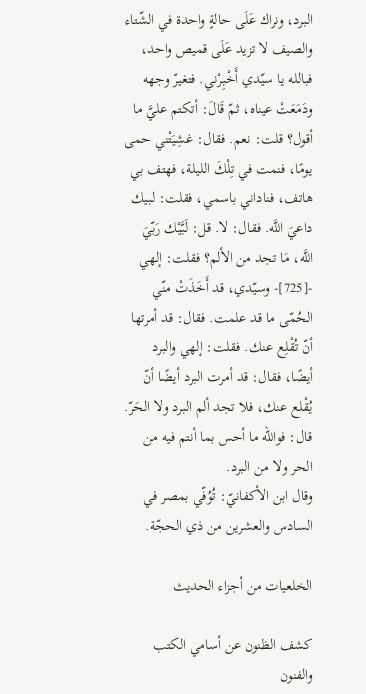البرد، ونراك عَلَى حالةٍ واحدة في الشّتاء والصيف لا تزيد عَلَى قميص واحد، فبالله يا سيّدي أَخْبِرْني. فتغيرّ وجهه ودَمَعَتْ عيناه، ثمّ قَالَ: أتكتم عليَّ ما أقول؟ قلت: نعم. فقال: غشِيَتْني حمى يومًا، فنمت في تِلْكَ الليلة، فهتف بي هاتف، فناداني باسمي، فقلت: لبيك داعيَ اللَّه. فقال: لا. قل: لَبَّيْك رَبّيَ اللَّه، مَا تجد من الألم؟ فقلت: إلهي -[725]- وسيّدي، قد أَخَذَتْ منّي الحُمّى ما قد علمت. فقال: قد أمرتها أنّ تُقْلِع عنك. فقلت: إلهي والبرد أيضًا، فقال: قد أمرت البرد أيضًا أنّ يُقْلع عنك، فلا تجد ألم البرد ولا الحَرّ. قال: فوالله ما أحس بما أنتم فيه من الحر ولا من البرد.
وقال ابن الأكفانيّ: تُوُفّي بمصر في السادس والعشرين من ذي الحجّة.

الخلعيات من أجزاء الحديث

كشف الظنون عن أسامي الكتب والفنون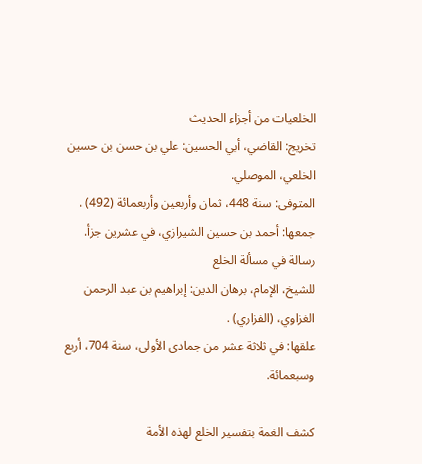الخلعيات من أجزاء الحديث
تخريج: القاضي، أبي الحسين: علي بن حسن بن حسين الخلعي، الموصلي.
المتوفى: سنة 448، ثمان وأربعين وأربعمائة (492) .
جمعها: أحمد بن حسين الشيرازي، في عشرين جزأ.
رسالة في مسألة الخلع
للشيخ، الإمام، برهان الدين: إبراهيم بن عبد الرحمن الغزاوي، (الفزاري) .
علقها: في ثلاثة عشر من جمادى الأولى، سنة 704، أربع وسبعمائة.

كشف الغمة بتفسير الخلع لهذه الأمة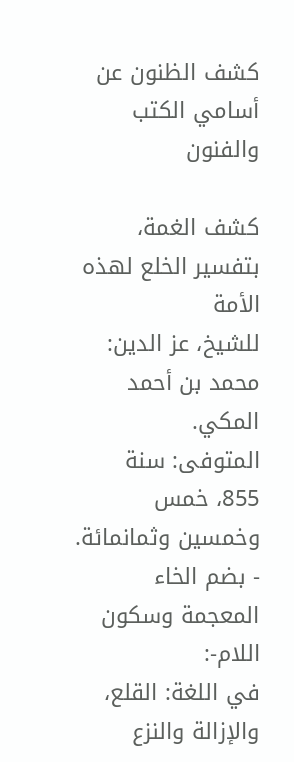كشف الظنون عن أسامي الكتب والفنون

كشف الغمة، بتفسير الخلع لهذه الأمة
للشيخ، عز الدين: محمد بن أحمد المكي.
المتوفى: سنة 855، خمس وخمسين وثمانمائة.
- بضم الخاء المعجمة وسكون اللام-:
في اللغة: القلع، والإزالة والنزع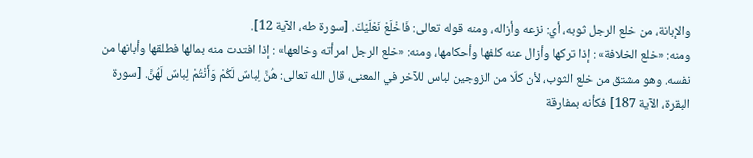والإبانة، من خلع الرجل ثوبه، أي: نزعه وأزاله، ومنه قوله تعالى: فَاخْلَعْ نَعْلَيْكَ. [سورة طه، الآية 12].
ومنه: «خلع الخلافة» : إذا تركها وأزال عنه كلفها وأحكامها، ومنه: «خلع الرجل امرأته وخالعها» : إذا افتدت منه بمالها فطلقها وأبانها من نفسه. وهو مشتق من خلع الثوب، لأن كلّا من الزوجين لباس للآخر في المعنى، قال الله تعالى: هُنَّ لِباسٌ لَكُمْ وَأَنْتُمْ لِباسٌ لَهُنَّ. [سورة البقرة، الآية 187] فكأنه بمفارقة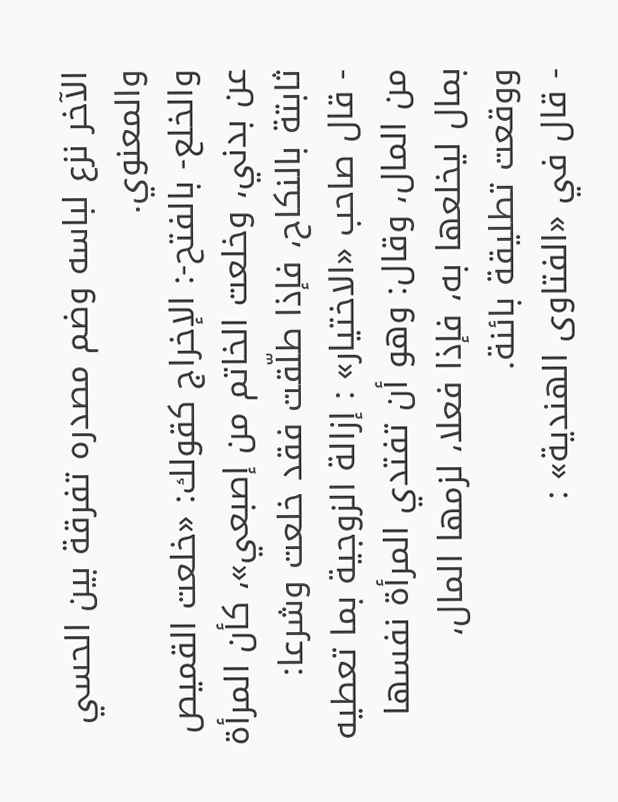الآخر نزع لباسه وضم مصدره تفرقة بين الحسي والمعنوي.
والخلع- بالفتح-: الإخراج كقولك: «خلعت القميص عن بدني، وخلعت الخاتم من إصبعي»، كأن المرأة ثابتة بالنكاح، فإذا طلّقت فقد خلعت وشرعا:
- قال صاحب «الاختيار» : إزالة الزوجية بما تعطيه من المال، وقال: وهو أن تفتدي المرأة نفسها بمال ليخلعها به، فإذا فعلا، لزمها المال، ووقعت تطليقة بائنة.
- قال في «الفتاوى الهندية» :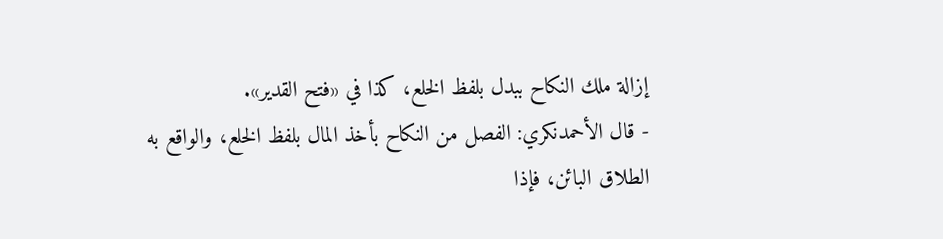إزالة ملك النكاح ببدل بلفظ الخلع، كذا في «فتح القدير».
- قال الأحمدنكري: الفصل من النكاح بأخذ المال بلفظ الخلع، والواقع به الطلاق البائن، فإذا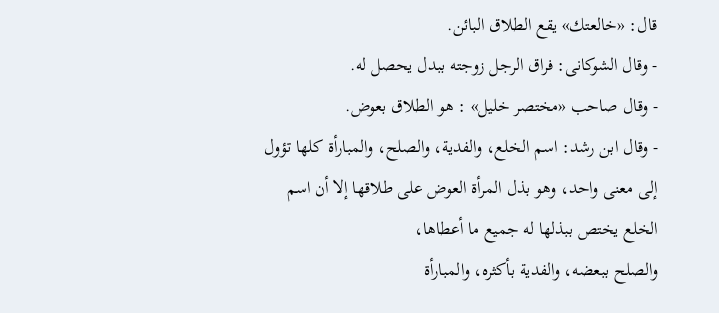قال: «خالعتك» يقع الطلاق البائن.
- وقال الشوكانى: فراق الرجل زوجته ببدل يحصل له.
- وقال صاحب «مختصر خليل» : هو الطلاق بعوض.
- وقال ابن رشد: اسم الخلع، والفدية، والصلح، والمبارأة كلها تؤول إلى معنى واحد، وهو بذل المرأة العوض على طلاقها إلا أن اسم الخلع يختص ببذلها له جميع ما أعطاها،
والصلح ببعضه، والفدية بأكثره، والمبارأة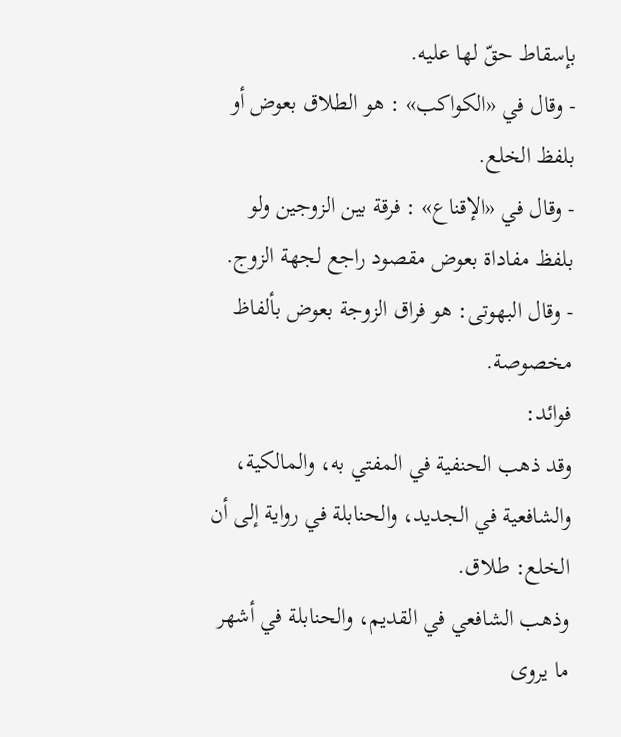بإسقاط حقّ لها عليه.
- وقال في «الكواكب» : هو الطلاق بعوض أو بلفظ الخلع.
- وقال في «الإقناع» : فرقة بين الزوجين ولو بلفظ مفاداة بعوض مقصود راجع لجهة الزوج.
- وقال البهوتى: هو فراق الزوجة بعوض بألفاظ مخصوصة.
فوائد:
وقد ذهب الحنفية في المفتي به، والمالكية، والشافعية في الجديد، والحنابلة في رواية إلى أن الخلع: طلاق.
وذهب الشافعي في القديم، والحنابلة في أشهر ما يروى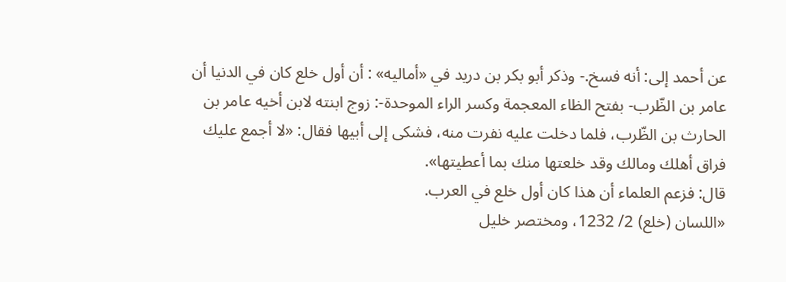عن أحمد إلى: أنه فسخ.- وذكر أبو بكر بن دريد في «أماليه» : أن أول خلع كان في الدنيا أن عامر بن الظّرب- بفتح الظاء المعجمة وكسر الراء الموحدة-: زوج ابنته لابن أخيه عامر بن الحارث بن الظّرب، فلما دخلت عليه نفرت منه، فشكى إلى أبيها فقال: «لا أجمع عليك فراق أهلك ومالك وقد خلعتها منك بما أعطيتها».
قال: فزعم العلماء أن هذا كان أول خلع في العرب.
«اللسان (خلع) 2/ 1232، ومختصر خليل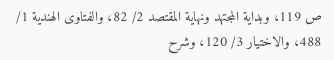ص 119، وبداية المجتهد ونهاية المقتصد 2/ 82، والفتاوى الهندية 1/ 488، والاختيار 3/ 120، وشرح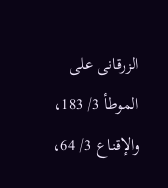الزرقانى على الموطأ 3/ 183، والإقناع 3/ 64،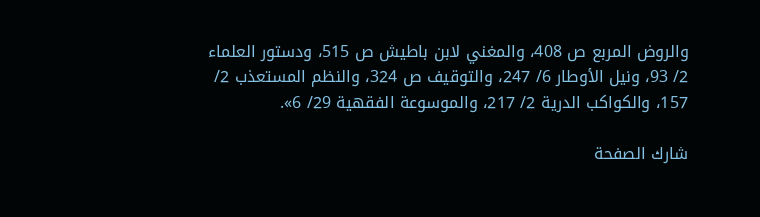والروض المربع ص 408، والمغني لابن باطيش ص 515، ودستور العلماء 2/ 93، ونيل الأوطار 6/ 247، والتوقيف ص 324، والنظم المستعذب 2/ 157، والكواكب الدرية 2/ 217، والموسوعة الفقهية 29/ 6».

شارك الصفحة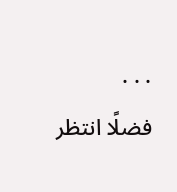. . .
فضلًا انتظر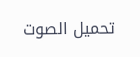تحميل الصوت